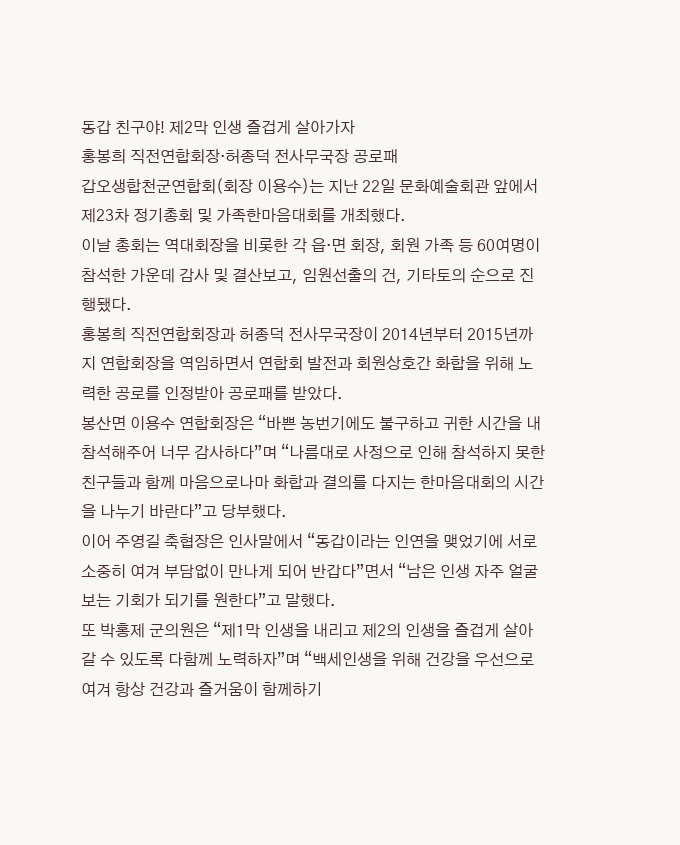동갑 친구야! 제2막 인생 즐겁게 살아가자
홍봉희 직전연합회장·허종덕 전사무국장 공로패
갑오생합천군연합회(회장 이용수)는 지난 22일 문화예술회관 앞에서 제23차 정기총회 및 가족한마음대회를 개최했다.
이날 총회는 역대회장을 비롯한 각 읍·면 회장, 회원 가족 등 60여명이 참석한 가운데 감사 및 결산보고, 임원선출의 건, 기타토의 순으로 진행됐다.
홍봉희 직전연합회장과 허종덕 전사무국장이 2014년부터 2015년까지 연합회장을 역임하면서 연합회 발전과 회원상호간 화합을 위해 노력한 공로를 인정받아 공로패를 받았다.
봉산면 이용수 연합회장은 “바쁜 농번기에도 불구하고 귀한 시간을 내 참석해주어 너무 감사하다”며 “나름대로 사정으로 인해 참석하지 못한 친구들과 함께 마음으로나마 화합과 결의를 다지는 한마음대회의 시간을 나누기 바란다”고 당부했다.
이어 주영길 축협장은 인사말에서 “동갑이라는 인연을 맺었기에 서로 소중히 여겨 부담없이 만나게 되어 반갑다”면서 “남은 인생 자주 얼굴보는 기회가 되기를 원한다”고 말했다.
또 박홍제 군의원은 “제1막 인생을 내리고 제2의 인생을 즐겁게 살아갈 수 있도록 다함께 노력하자”며 “백세인생을 위해 건강을 우선으로 여겨 항상 건강과 즐거움이 함께하기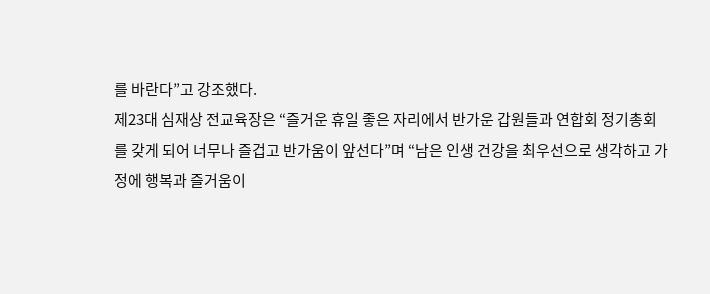를 바란다”고 강조했다.
제23대 심재상 전교육장은 “즐거운 휴일 좋은 자리에서 반가운 갑원들과 연합회 정기총회를 갖게 되어 너무나 즐겁고 반가움이 앞선다”며 “남은 인생 건강을 최우선으로 생각하고 가정에 행복과 즐거움이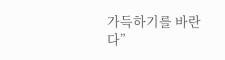가득하기를 바란다”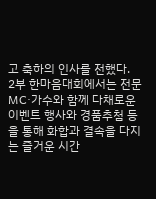고 축하의 인사를 전했다.
2부 한마음대회에서는 전문MC·가수와 함께 다채로운 이벤트 행사와 경품추첨 등을 통해 화합과 결속을 다지는 즐거운 시간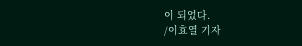이 되었다.
/이효열 기자